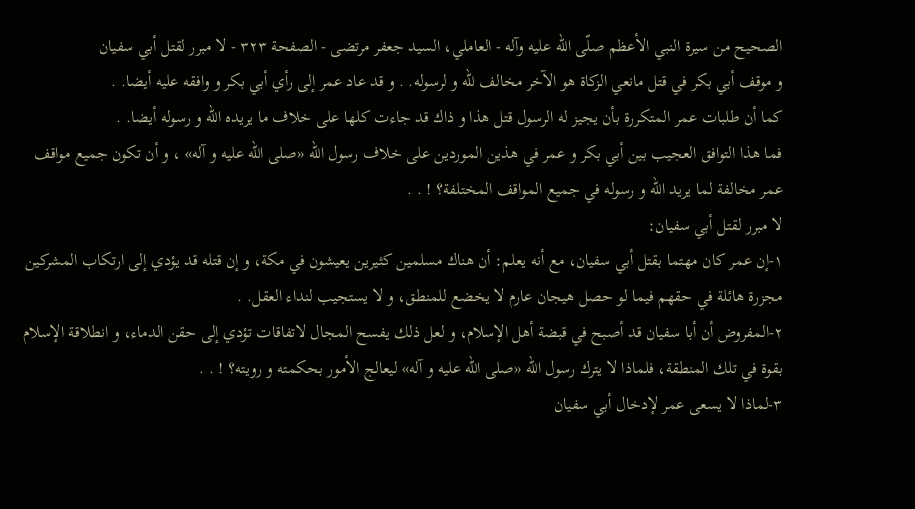الصحيح من سيرة النبي الأعظم صلّى الله عليه وآله - العاملي، السيد جعفر مرتضى - الصفحة ٣٢٣ - لا مبرر لقتل أبي سفيان
و موقف أبي بكر في قتل مانعي الزكاة هو الآخر مخالف للّه و لرسوله. . و قد عاد عمر إلى رأي أبي بكر و وافقه عليه أيضا. .
كما أن طلبات عمر المتكررة بأن يجيز له الرسول قتل هذا و ذاك قد جاءت كلها على خلاف ما يريده اللّه و رسوله أيضا. .
فما هذا التوافق العجيب بين أبي بكر و عمر في هذين الموردين على خلاف رسول اللّه «صلى اللّه عليه و آله» ، و أن تكون جميع مواقف عمر مخالفة لما يريد اللّه و رسوله في جميع المواقف المختلفة؟ ! . .
لا مبرر لقتل أبي سفيان:
١-إن عمر كان مهتما بقتل أبي سفيان، مع أنه يعلم: أن هناك مسلمين كثيرين يعيشون في مكة، و إن قتله قد يؤدي إلى ارتكاب المشركين مجزرة هائلة في حقهم فيما لو حصل هيجان عارم لا يخضع للمنطق، و لا يستجيب لنداء العقل. .
٢-المفروض أن أبا سفيان قد أصبح في قبضة أهل الإسلام، و لعل ذلك يفسح المجال لاتفاقات تؤدي إلى حقن الدماء، و انطلاقة الإسلام بقوة في تلك المنطقة، فلماذا لا يترك رسول اللّه «صلى اللّه عليه و آله» ليعالج الأمور بحكمته و رويته؟ ! . .
٣-لماذا لا يسعى عمر لإدخال أبي سفيان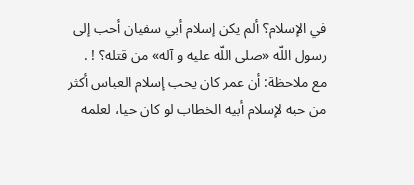في الإسلام؟ ألم يكن إسلام أبي سفيان أحب إلى رسول اللّه «صلى اللّه عليه و آله» من قتله؟ ! .
مع ملاحظة: أن عمر كان يحب إسلام العباس أكثر من حبه لإسلام أبيه الخطاب لو كان حيا، لعلمه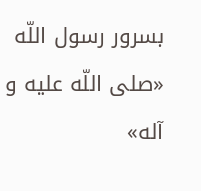بسرور رسول اللّه «صلى اللّه عليه و آله»